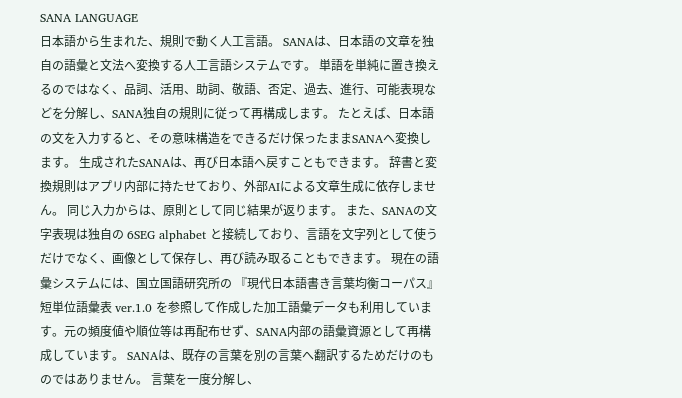SANA LANGUAGE
日本語から生まれた、規則で動く人工言語。 SANAは、日本語の文章を独自の語彙と文法へ変換する人工言語システムです。 単語を単純に置き換えるのではなく、品詞、活用、助詞、敬語、否定、過去、進行、可能表現などを分解し、SANA独自の規則に従って再構成します。 たとえば、日本語の文を入力すると、その意味構造をできるだけ保ったままSANAへ変換します。 生成されたSANAは、再び日本語へ戻すこともできます。 辞書と変換規則はアプリ内部に持たせており、外部AIによる文章生成に依存しません。 同じ入力からは、原則として同じ結果が返ります。 また、SANAの文字表現は独自の 6SEG alphabet と接続しており、言語を文字列として使うだけでなく、画像として保存し、再び読み取ることもできます。 現在の語彙システムには、国立国語研究所の 『現代日本語書き言葉均衡コーパス』短単位語彙表 ver.1.0 を参照して作成した加工語彙データも利用しています。元の頻度値や順位等は再配布せず、SANA内部の語彙資源として再構成しています。 SANAは、既存の言葉を別の言葉へ翻訳するためだけのものではありません。 言葉を一度分解し、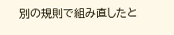別の規則で組み直したと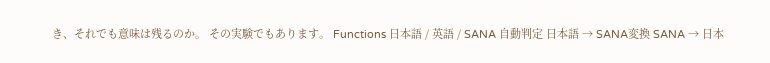き、それでも意味は残るのか。 その実験でもあります。 Functions 日本語 / 英語 / SANA 自動判定 日本語 → SANA変換 SANA → 日本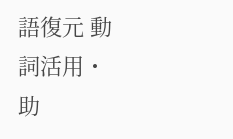語復元 動詞活用・助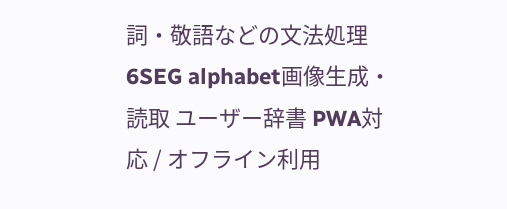詞・敬語などの文法処理 6SEG alphabet画像生成・読取 ユーザー辞書 PWA対応 / オフライン利用